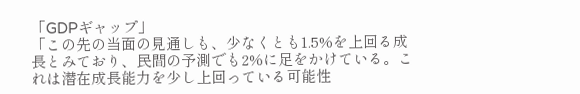「GDPギャップ」
「この先の当面の見通しも、少なくとも1.5%を上回る成長とみており、民間の予測でも2%に足をかけている。これは潜在成長能力を少し上回っている可能性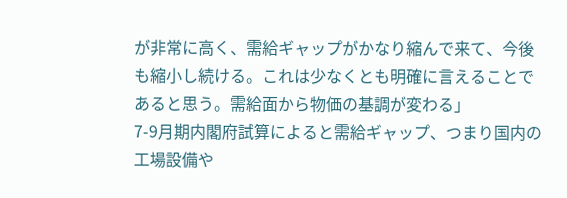が非常に高く、需給ギャップがかなり縮んで来て、今後も縮小し続ける。これは少なくとも明確に言えることであると思う。需給面から物価の基調が変わる」
7-9月期内閣府試算によると需給ギャップ、つまり国内の工場設備や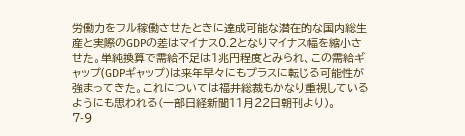労働力をフル稼働させたときに達成可能な潜在的な国内総生産と実際のGDPの差はマイナス0.2となりマイナス幅を縮小させた。単純換算で需給不足は1兆円程度とみられ、この需給ギャップ(GDPギャップ)は来年早々にもプラスに転じる可能性が強まってきた。これについては福井総裁もかなり重視しているようにも思われる(一部日経新聞11月22日朝刊より)。
7-9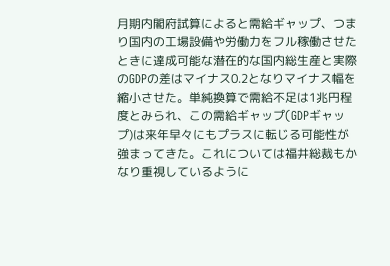月期内閣府試算によると需給ギャップ、つまり国内の工場設備や労働力をフル稼働させたときに達成可能な潜在的な国内総生産と実際のGDPの差はマイナス0.2となりマイナス幅を縮小させた。単純換算で需給不足は1兆円程度とみられ、この需給ギャップ(GDPギャップ)は来年早々にもプラスに転じる可能性が強まってきた。これについては福井総裁もかなり重視しているように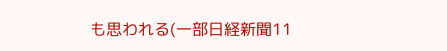も思われる(一部日経新聞11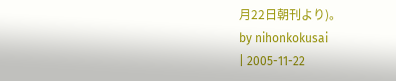月22日朝刊より)。
by nihonkokusai
| 2005-11-22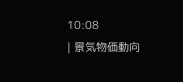10:08
| 景気物価動向